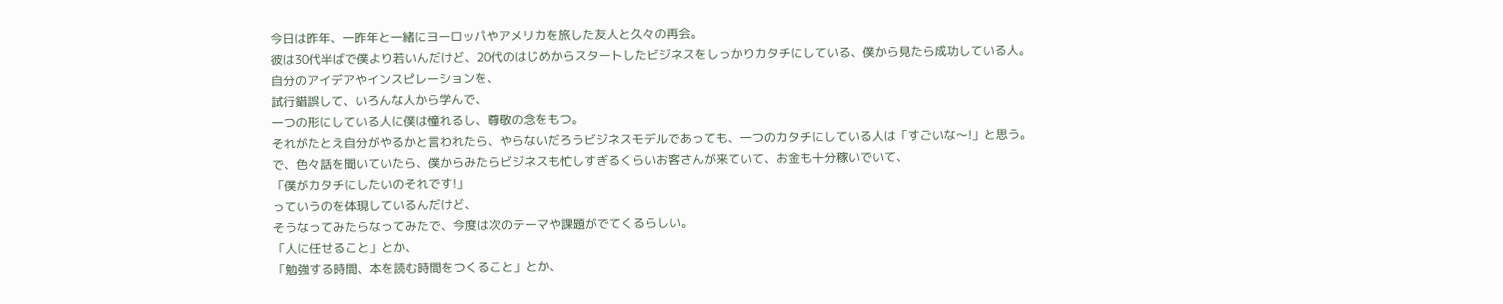今日は昨年、一昨年と一緒にヨーロッパやアメリカを旅した友人と久々の再会。
彼は30代半ばで僕より若いんだけど、20代のはじめからスタートしたビジネスをしっかりカタチにしている、僕から見たら成功している人。
自分のアイデアやインスピレーションを、
試行錯誤して、いろんな人から学んで、
一つの形にしている人に僕は憧れるし、尊敬の念をもつ。
それがたとえ自分がやるかと言われたら、やらないだろうビジネスモデルであっても、一つのカタチにしている人は「すごいな〜!」と思う。
で、色々話を聞いていたら、僕からみたらビジネスも忙しすぎるくらいお客さんが来ていて、お金も十分稼いでいて、
「僕がカタチにしたいのそれです!」
っていうのを体現しているんだけど、
そうなってみたらなってみたで、今度は次のテーマや課題がでてくるらしい。
「人に任せること」とか、
「勉強する時間、本を読む時間をつくること」とか、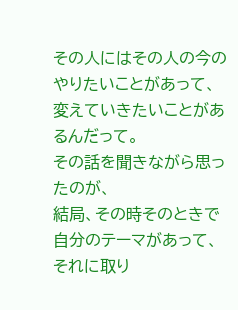その人にはその人の今のやりたいことがあって、変えていきたいことがあるんだって。
その話を聞きながら思ったのが、
結局、その時そのときで自分のテーマがあって、それに取り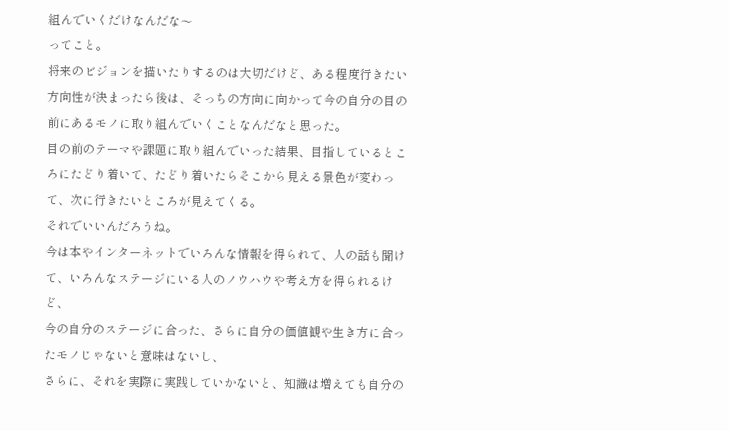組んでいくだけなんだな〜
ってこと。
将来のビジョンを描いたりするのは大切だけど、ある程度行きたい方向性が決まったら後は、そっちの方向に向かって今の自分の目の前にあるモノに取り組んでいくことなんだなと思った。
目の前のテーマや課題に取り組んでいった結果、目指しているところにたどり着いて、たどり着いたらそこから見える景色が変わって、次に行きたいところが見えてくる。
それでいいんだろうね。
今は本やインターネットでいろんな情報を得られて、人の話も聞けて、いろんなステージにいる人のノウハウや考え方を得られるけど、
今の自分のステージに合った、さらに自分の価値観や生き方に合ったモノじゃないと意味はないし、
さらに、それを実際に実践していかないと、知識は増えても自分の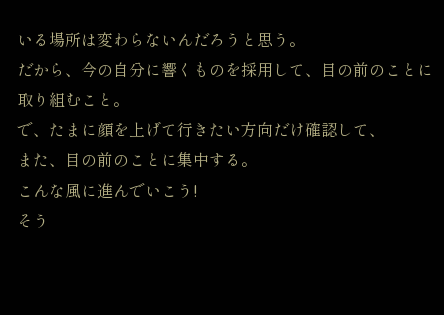いる場所は変わらないんだろうと思う。
だから、今の自分に響くものを採用して、目の前のことに取り組むこと。
で、たまに顔を上げて行きたい方向だけ確認して、
また、目の前のことに集中する。
こんな風に進んでいこう!
そう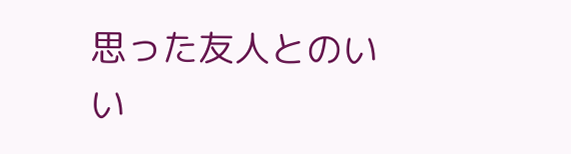思った友人とのいい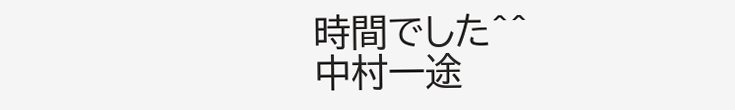時間でした^^
中村一途